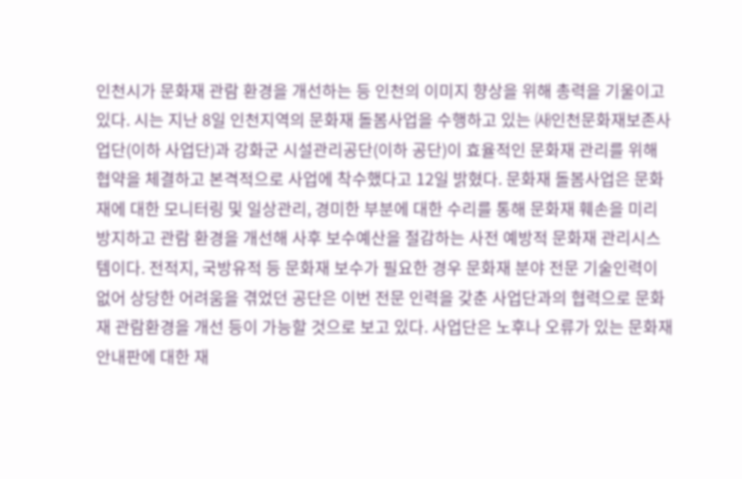인천시가 문화재 관람 환경을 개선하는 등 인천의 이미지 향상을 위해 총력을 기울이고 있다. 시는 지난 8일 인천지역의 문화재 돌봄사업을 수행하고 있는 ㈔인천문화재보존사업단(이하 사업단)과 강화군 시설관리공단(이하 공단)이 효율적인 문화재 관리를 위해 협약을 체결하고 본격적으로 사업에 착수했다고 12일 밝혔다. 문화재 돌봄사업은 문화재에 대한 모니터링 및 일상관리, 경미한 부분에 대한 수리를 통해 문화재 훼손을 미리 방지하고 관람 환경을 개선해 사후 보수예산을 절감하는 사전 예방적 문화재 관리시스템이다. 전적지, 국방유적 등 문화재 보수가 필요한 경우 문화재 분야 전문 기술인력이 없어 상당한 어려움을 겪었던 공단은 이번 전문 인력을 갖춘 사업단과의 협력으로 문화재 관람환경을 개선 등이 가능할 것으로 보고 있다. 사업단은 노후나 오류가 있는 문화재 안내판에 대한 재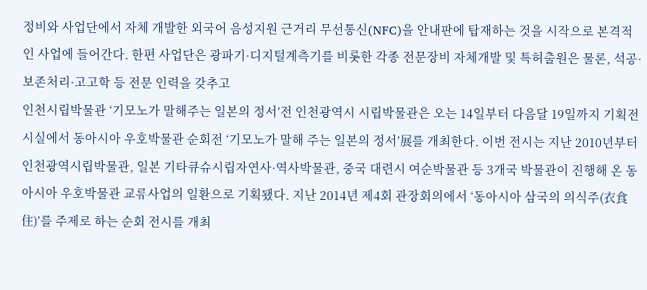정비와 사업단에서 자체 개발한 외국어 음성지원 근거리 무선통신(NFC)을 안내판에 탑재하는 것을 시작으로 본격적인 사업에 들어간다. 한편 사업단은 광파기·디지털계측기를 비롯한 각종 전문장비 자체개발 및 특허출원은 물론, 석공·보존처리·고고학 등 전문 인력을 갖추고
인천시립박물관 ‘기모노가 말해주는 일본의 정서’전 인천광역시 시립박물관은 오는 14일부터 다음달 19일까지 기획전시실에서 동아시아 우호박물관 순회전 ‘기모노가 말해 주는 일본의 정서’展를 개최한다. 이번 전시는 지난 2010년부터 인천광역시립박물관, 일본 기타큐슈시립자연사·역사박물관, 중국 대련시 여순박물관 등 3개국 박물관이 진행해 온 동아시아 우호박물관 교류사업의 일환으로 기획됐다. 지난 2014년 제4회 관장회의에서 ‘동아시아 삼국의 의식주(衣食住)’를 주제로 하는 순회 전시를 개최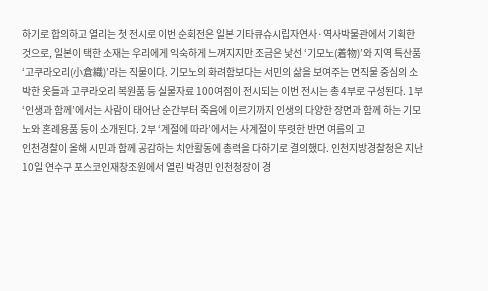하기로 합의하고 열리는 첫 전시로 이번 순회전은 일본 기타큐슈시립자연사·역사박물관에서 기획한 것으로, 일본이 택한 소재는 우리에게 익숙하게 느껴지지만 조금은 낯선 ‘기모노(着物)’와 지역 특산품 ‘고쿠라오리(小倉織)’라는 직물이다. 기모노의 화려함보다는 서민의 삶을 보여주는 면직물 중심의 소박한 옷들과 고쿠라오리 복원품 등 실물자료 100여점이 전시되는 이번 전시는 총 4부로 구성된다. 1부 ‘인생과 함께’에서는 사람이 태어난 순간부터 죽음에 이르기까지 인생의 다양한 장면과 함께 하는 기모노와 혼례용품 등이 소개된다. 2부 ‘계절에 따라’에서는 사계절이 뚜렷한 반면 여름의 고
인천경찰이 올해 시민과 함께 공감하는 치안활동에 총력을 다하기로 결의했다. 인천지방경찰청은 지난 10일 연수구 포스코인재창조원에서 열린 박경민 인천청장이 경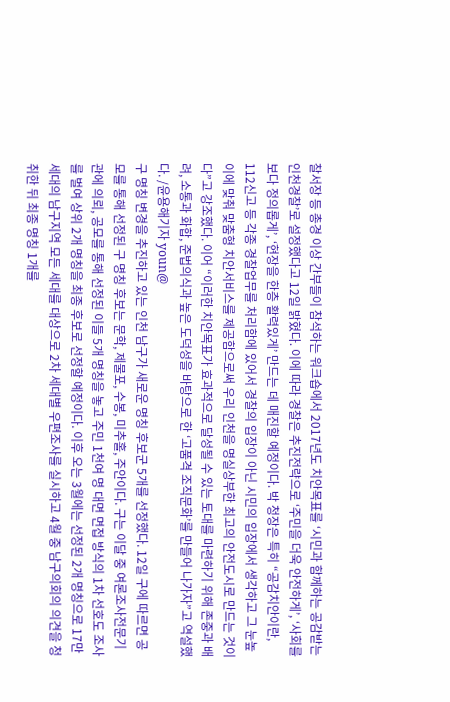찰서장 등 총경 이상 간부들이 참석하는 워크숍에서 2017년도 치안목표를 ‘시민과 함께하는 공감받는 인천경찰’로 설정했다고 12일 밝혔다. 이에 따라 경찰은 추진전략으로 ‘주민을 더욱 안전하게’, ‘사회를 보다 정의롭게’, ‘현장을 한층 활력있게’ 만드는 데 매진할 예정이다. 박 청장은 특히 “공감치안이란, 112신고 등 각종 경찰업무를 처리함에 있어서 경찰의 입장이 아닌 시민의 입장에서 생각하고 그 눈높이에 맞춰 맞춤형 치안서비스를 제공함으로써 우리 인천을 명실상부한 최고의 안전도시로 만드는 것이다”고 강조했다. 이어 “이러한 치안목표가 효과적으로 달성될 수 있는 토대를 마련하기 위해 존중과 배려, 소통과 화합, 준법의식과 높은 도덕성을 바탕으로 한 ‘고품격 조직문화’를 만들어 나가자”고 역설했다. /윤용해기자 youn@
구 명칭 변경을 추진하고 있는 인천 남구가 새로운 명칭 후보군 5개를 선정했다. 12일 구에 따르면 공모를 통해 선정된 구 명칭 후보는 문학, 제물포, 수봉, 미추홀, 주안이다. 구는 이달 중 여론조사전문기관에 의뢰, 공모를 통해 선정된 이들 5개 명칭을 놓고 주민 1천여 명 대면 면접 방식의 1차 선호도 조사를 벌여 상위 2개 명칭을 최종 후보로 선정할 예정이다. 이후 오는 3월에는 선정된 2개 명칭으로 17만세대의 남구지역 모든 세대를 대상으로 2차 세대별 우편조사를 실시하고 4월 중 남구의회의 의견을 청취한 뒤 최종 명칭 1개를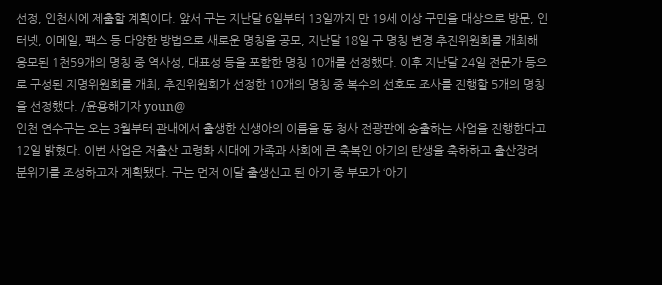선정, 인천시에 제출할 계획이다. 앞서 구는 지난달 6일부터 13일까지 만 19세 이상 구민을 대상으로 방문, 인터넷, 이메일, 팩스 등 다양한 방법으로 새로운 명칭을 공모, 지난달 18일 구 명칭 변경 추진위원회를 개최해 응모된 1천59개의 명칭 중 역사성, 대표성 등을 포함한 명칭 10개를 선정했다. 이후 지난달 24일 전문가 등으로 구성된 지명위원회를 개최, 추진위원회가 선정한 10개의 명칭 중 복수의 선호도 조사를 진행할 5개의 명칭을 선정했다. /윤용해기자 youn@
인천 연수구는 오는 3월부터 관내에서 출생한 신생아의 이름을 동 청사 전광판에 송출하는 사업을 진행한다고 12일 밝혔다. 이번 사업은 저출산 고령화 시대에 가족과 사회에 큰 축복인 아기의 탄생을 축하하고 출산장려 분위기를 조성하고자 계획됐다. 구는 먼저 이달 출생신고 된 아기 중 부모가 ‘아기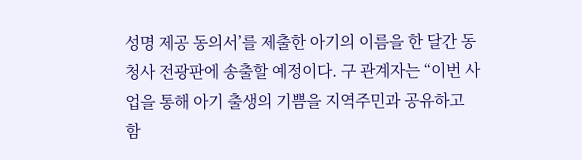성명 제공 동의서’를 제출한 아기의 이름을 한 달간 동 청사 전광판에 송출할 예정이다. 구 관계자는 “이번 사업을 통해 아기 출생의 기쁨을 지역주민과 공유하고 함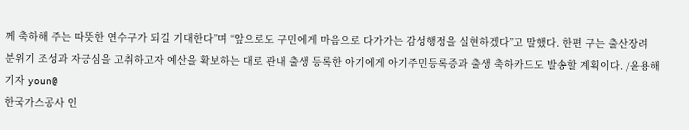께 축하해 주는 따뜻한 연수구가 되길 기대한다”며 “앞으로도 구민에게 마음으로 다가가는 감성행정을 실현하겠다”고 말했다. 한편 구는 출산장려 분위기 조성과 자긍심을 고취하고자 예산을 확보하는 대로 관내 출생 등록한 아기에게 아기주민등록증과 출생 축하카드도 발송할 계획이다. /윤용해기자 youn@
한국가스공사 인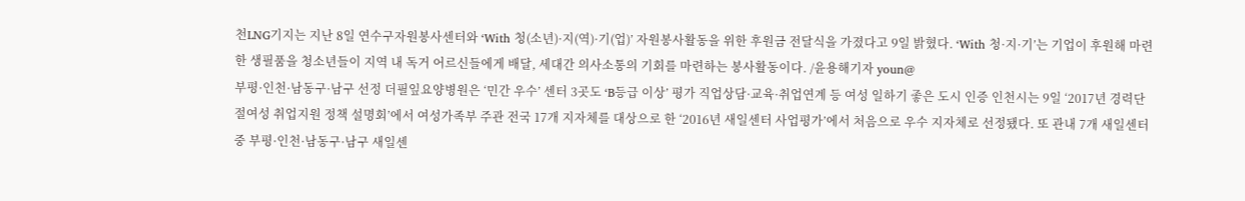천LNG기지는 지난 8일 연수구자원봉사센터와 ‘With 청(소년)·지(역)·기(업)’ 자원봉사활동을 위한 후원금 전달식을 가졌다고 9일 밝혔다. ‘With 청·지·기’는 기업이 후원해 마련한 생필품을 청소년들이 지역 내 독거 어르신들에게 배달, 세대간 의사소통의 기회를 마련하는 봉사활동이다. /윤용해기자 youn@
부평·인천·남동구·남구 선정 더필잎요양병원은 ‘민간 우수’ 센터 3곳도 ‘B등급 이상’ 평가 직업상담·교육·취업연계 등 여성 일하기 좋은 도시 인증 인천시는 9일 ‘2017년 경력단절여성 취업지원 정책 설명회’에서 여성가족부 주관 전국 17개 지자체를 대상으로 한 ‘2016년 새일센터 사업평가’에서 처음으로 우수 지자체로 선정됐다. 또 관내 7개 새일센터 중 부평·인천·남동구·남구 새일센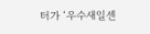터가 ‘우수새일센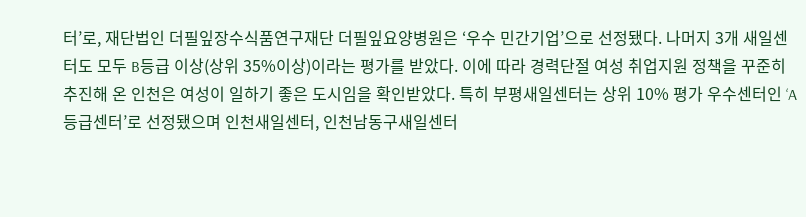터’로, 재단법인 더필잎장수식품연구재단 더필잎요양병원은 ‘우수 민간기업’으로 선정됐다. 나머지 3개 새일센터도 모두 B등급 이상(상위 35%이상)이라는 평가를 받았다. 이에 따라 경력단절 여성 취업지원 정책을 꾸준히 추진해 온 인천은 여성이 일하기 좋은 도시임을 확인받았다. 특히 부평새일센터는 상위 10% 평가 우수센터인 ‘A등급센터’로 선정됐으며 인천새일센터, 인천남동구새일센터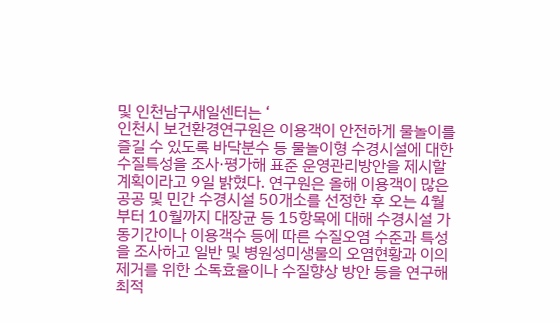및 인천남구새일센터는 ‘
인천시 보건환경연구원은 이용객이 안전하게 물놀이를 즐길 수 있도록 바닥분수 등 물놀이형 수경시설에 대한 수질특성을 조사·평가해 표준 운영관리방안을 제시할 계획이라고 9일 밝혔다. 연구원은 올해 이용객이 많은 공공 및 민간 수경시설 50개소를 선정한 후 오는 4월부터 10월까지 대장균 등 15항목에 대해 수경시설 가동기간이나 이용객수 등에 따른 수질오염 수준과 특성을 조사하고 일반 및 병원성미생물의 오염현황과 이의 제거를 위한 소독효율이나 수질향상 방안 등을 연구해 최적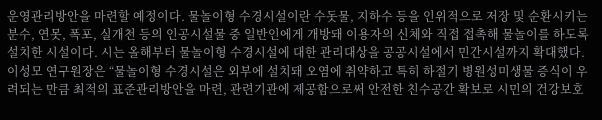운영관리방안을 마련할 예정이다. 물놀이형 수경시설이란 수돗물, 지하수 등을 인위적으로 저장 및 순환시키는 분수, 연못, 폭포, 실개천 등의 인공시설물 중 일반인에게 개방돼 이용자의 신체와 직접 접촉해 물놀이를 하도록 설치한 시설이다. 시는 올해부터 물놀이형 수경시설에 대한 관리대상을 공공시설에서 민간시설까지 확대했다. 이성모 연구원장은 “물놀이형 수경시설은 외부에 설치돼 오염에 취약하고 특히 하절기 병원성미생물 증식이 우려되는 만큼 최적의 표준관리방안을 마련, 관련기관에 제공함으로써 안전한 친수공간 확보로 시민의 건강보호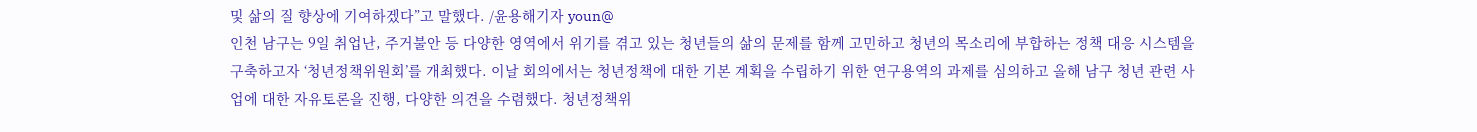및 삶의 질 향상에 기여하겠다”고 말했다. /윤용해기자 youn@
인천 남구는 9일 취업난, 주거불안 등 다양한 영역에서 위기를 겪고 있는 청년들의 삶의 문제를 함께 고민하고 청년의 목소리에 부합하는 정책 대응 시스템을 구축하고자 ‘청년정책위원회’를 개최했다. 이날 회의에서는 청년정책에 대한 기본 계획을 수립하기 위한 연구용역의 과제를 심의하고 올해 남구 청년 관련 사업에 대한 자유토론을 진행, 다양한 의견을 수렴했다. 청년정책위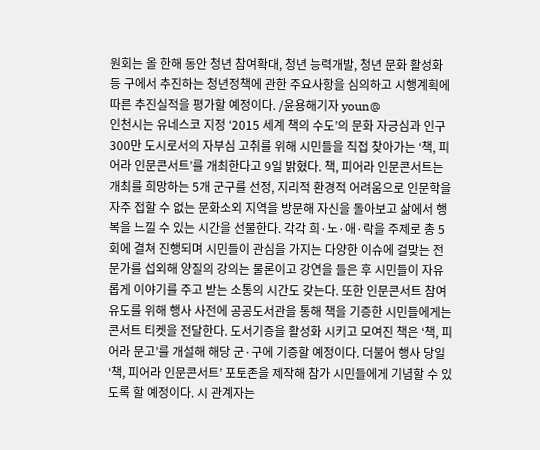원회는 올 한해 동안 청년 참여확대, 청년 능력개발, 청년 문화 활성화 등 구에서 추진하는 청년정책에 관한 주요사항을 심의하고 시행계획에 따른 추진실적을 평가할 예정이다. /윤용해기자 youn@
인천시는 유네스코 지정 ‘2015 세계 책의 수도’의 문화 자긍심과 인구 300만 도시로서의 자부심 고취를 위해 시민들을 직접 찾아가는 ‘책, 피어라 인문콘서트’를 개최한다고 9일 밝혔다. 책, 피어라 인문콘서트는 개최를 희망하는 5개 군구를 선정, 지리적 환경적 어려움으로 인문학을 자주 접할 수 없는 문화소외 지역을 방문해 자신을 돌아보고 삶에서 행복을 느낄 수 있는 시간을 선물한다. 각각 희·노·애·락을 주제로 총 5회에 결쳐 진행되며 시민들이 관심을 가지는 다양한 이슈에 걸맞는 전문가를 섭외해 양질의 강의는 물론이고 강연을 들은 후 시민들이 자유롭게 이야기를 주고 받는 소통의 시간도 갖는다. 또한 인문콘서트 참여 유도를 위해 행사 사전에 공공도서관을 통해 책을 기증한 시민들에게는 콘서트 티켓을 전달한다. 도서기증을 활성화 시키고 모여진 책은 ‘책, 피어라 문고’를 개설해 해당 군·구에 기증할 예정이다. 더불어 행사 당일 ‘책, 피어라 인문콘서트’ 포토존을 제작해 참가 시민들에게 기념할 수 있도록 할 예정이다. 시 관계자는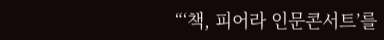“‘책, 피어라 인문콘서트’를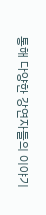통해 다양한 강연자들의 이야기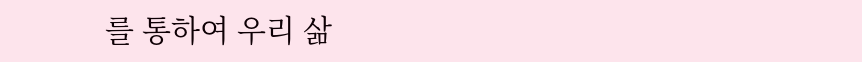를 통하여 우리 삶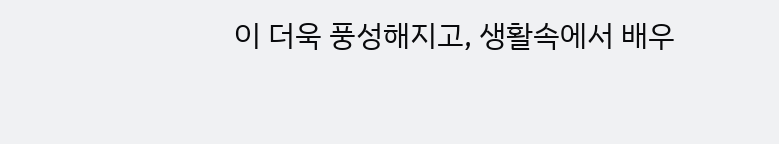이 더욱 풍성해지고, 생활속에서 배우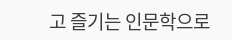고 즐기는 인문학으로